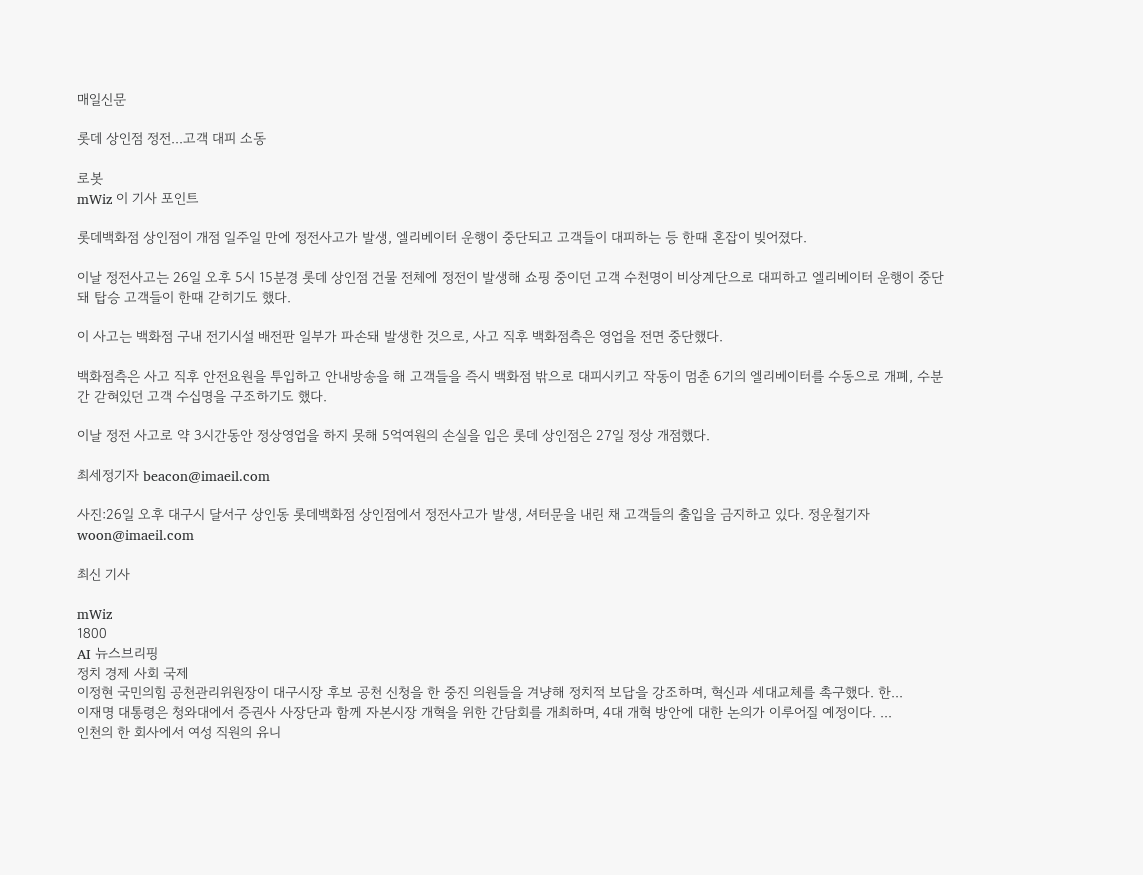매일신문

롯데 상인점 정전...고객 대피 소동

로봇
mWiz 이 기사 포인트

롯데백화점 상인점이 개점 일주일 만에 정전사고가 발생, 엘리베이터 운행이 중단되고 고객들이 대피하는 등 한때 혼잡이 빚어졌다.

이날 정전사고는 26일 오후 5시 15분경 롯데 상인점 건물 전체에 정전이 발생해 쇼핑 중이던 고객 수천명이 비상계단으로 대피하고 엘리베이터 운행이 중단돼 탑승 고객들이 한때 갇히기도 했다.

이 사고는 백화점 구내 전기시설 배전판 일부가 파손돼 발생한 것으로, 사고 직후 백화점측은 영업을 전면 중단했다.

백화점측은 사고 직후 안전요원을 투입하고 안내방송을 해 고객들을 즉시 백화점 밖으로 대피시키고 작동이 멈춘 6기의 엘리베이터를 수동으로 개폐, 수분간 갇혀있던 고객 수십명을 구조하기도 했다.

이날 정전 사고로 약 3시간동안 정상영업을 하지 못해 5억여원의 손실을 입은 롯데 상인점은 27일 정상 개점했다.

최세정기자 beacon@imaeil.com

사진:26일 오후 대구시 달서구 상인동 롯데백화점 상인점에서 정전사고가 발생, 셔터문을 내린 채 고객들의 출입을 금지하고 있다. 정운철기자woon@imaeil.com

최신 기사

mWiz
1800
AI 뉴스브리핑
정치 경제 사회 국제
이정현 국민의힘 공천관리위원장이 대구시장 후보 공천 신청을 한 중진 의원들을 겨냥해 정치적 보답을 강조하며, 혁신과 세대교체를 촉구했다. 한...
이재명 대통령은 청와대에서 증권사 사장단과 함께 자본시장 개혁을 위한 간담회를 개최하며, 4대 개혁 방안에 대한 논의가 이루어질 예정이다. ...
인천의 한 회사에서 여성 직원의 유니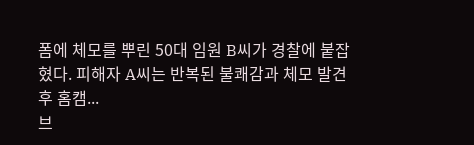폼에 체모를 뿌린 50대 임원 B씨가 경찰에 붙잡혔다. 피해자 A씨는 반복된 불쾌감과 체모 발견 후 홈캠...
브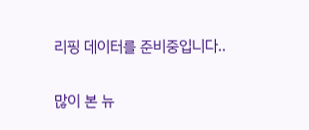리핑 데이터를 준비중입니다..

많이 본 뉴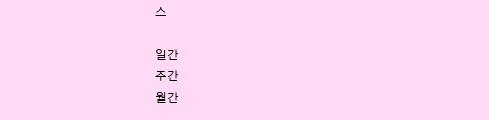스

일간
주간
월간